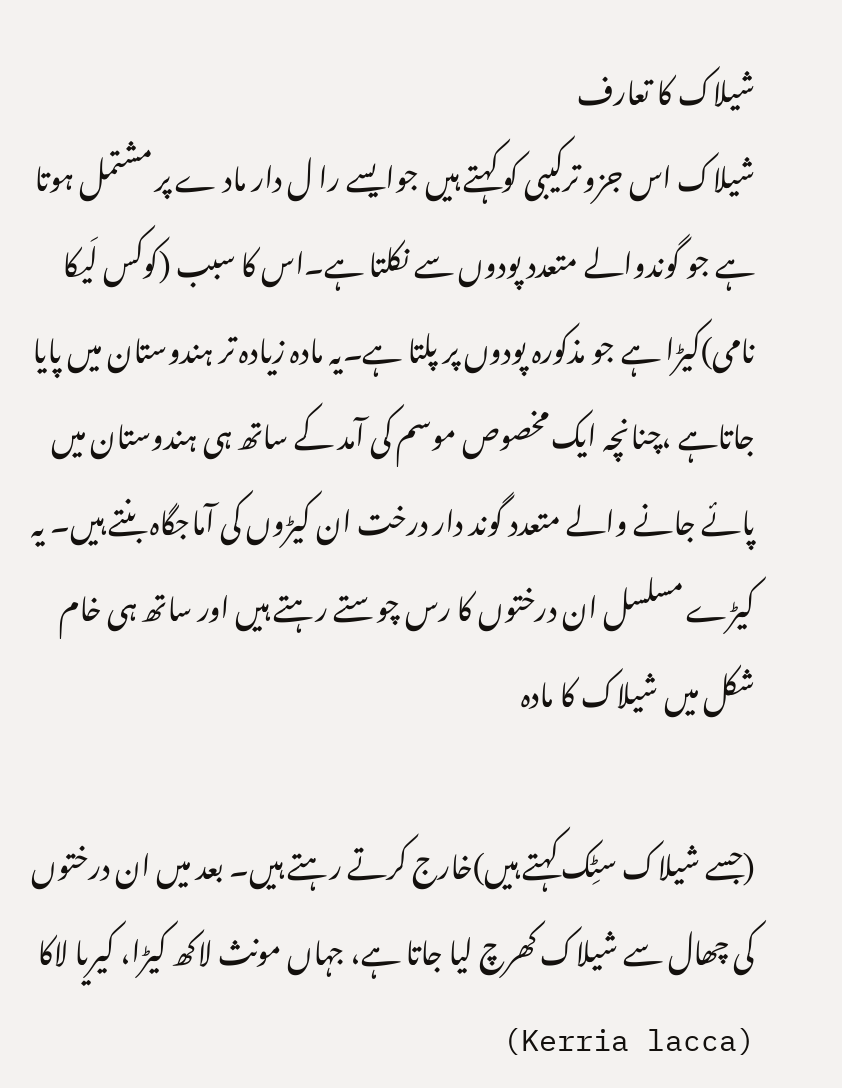شیلاک کا تعارف
شیلاک اس جزو ترکیبی کو کہتے ہیں جوایسے را ل دار ماد ے پر مشتمل ہوتا ہے جو گوندوالے متعدد پودوں سے نکلتا ہے۔اس کا سبب (کوکس لَیکا نامی)کیڑا ہے جو مذکورہ پودوں پر پلتا ہے۔یہ مادہ زیادہ تر ہندوستان میں پایا جاتاہے ،چنانچہ ایک مخصوص موسم کی آمد کے ساتھ ہی ہندوستان میں پائے جانے والے متعدد گوند دار درخت ان کیڑوں کی آماجگاہ بنتے ہیں۔ یہ کیڑے مسلسل ان درختوں کا رس چوستے رہتے ہیں اور ساتھ ہی خام شکل میں شیلاک کا مادہ

(جسے شیلاک سٹِک کہتے ہیں)خارج کرتے رہتے ہیں۔ بعد میں ان درختوں کی چھال سے شیلاک کھرچ لیا جاتا ہے، جہاں مونث لاکھ کیڑا، کیریا لاکا (Kerria lacca)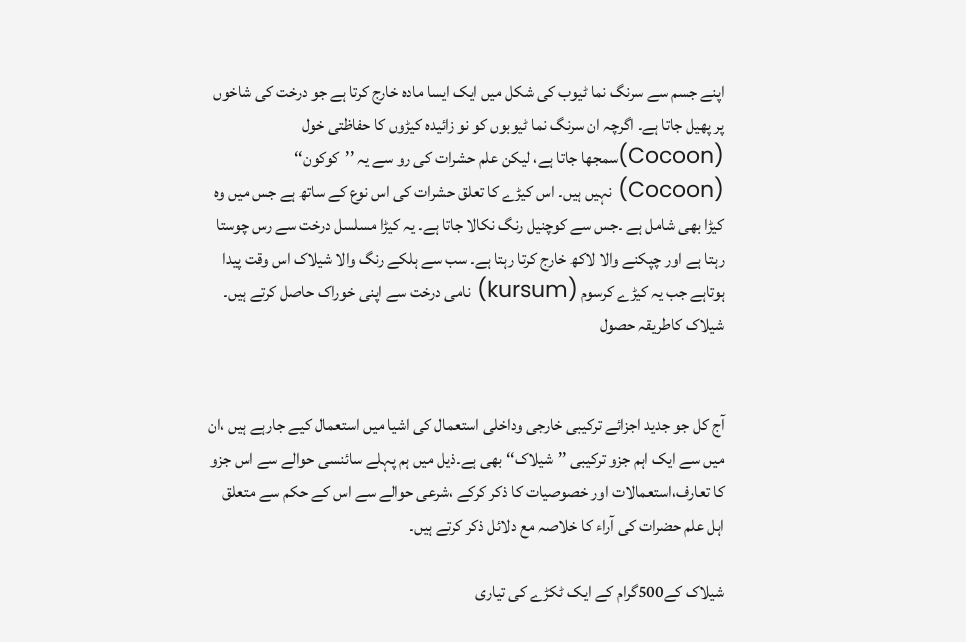اپنے جسم سے سرنگ نما ٹیوب کی شکل میں ایک ایسا مادہ خارج کرتا ہے جو درخت کی شاخوں پر پھیل جاتا ہے۔ اگرچہ ان سرنگ نما ٹیوبوں کو نو زائیدہ کیڑوں کا حفاظتی خول (Cocoon)سمجھا جاتا ہے، لیکن علم حشرات کی رو سے یہ ’’کوکون‘‘ (Cocoon) نہیں ہیں۔ اس کیڑے کا تعلق حشرات کی اس نوع کے ساتھ ہے جس میں وہ کیڑا بھی شامل ہے ۔جس سے کوچنیل رنگ نکالا جاتا ہے۔ یہ کیڑا مسلسل درخت سے رس چوستا رہتا ہے اور چپکنے والا لاکھ خارج کرتا رہتا ہے۔ سب سے ہلکے رنگ والا شیلاک اس وقت پیدا ہوتاہے جب یہ کیڑے کرسوم (kursum) نامی درخت سے اپنی خوراک حاصل کرتے ہیں۔
شیلاک کاطریقہ حصول


آج کل جو جدید اجزائے ترکیبی خارجی وداخلی استعمال کی اشیا میں استعمال کیے جارہے ہیں ،ان میں سے ایک اہم جزو ترکیبی ’’شیلاک‘‘ بھی ہے۔ذیل میں ہم پہلے سائنسی حوالے سے اس جزو کا تعارف،استعمالات اور خصوصیات کا ذکر کرکے ،شرعی حوالے سے اس کے حکم سے متعلق اہل علم حضرات کی آراء کا خلاصہ مع دلائل ذکر کرتے ہیں۔

شیلاک کے500گرام کے ایک ٹکڑے کی تیاری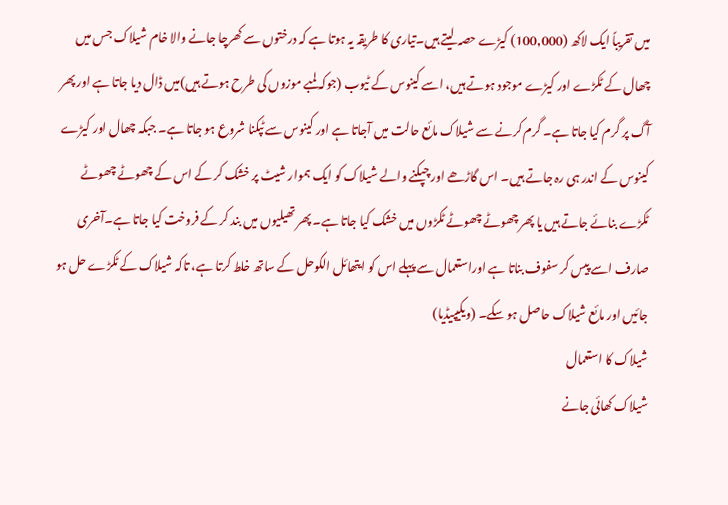میں تقریباً ایک لاکھ (100,000) کیڑے حصہ لیتے ہیں۔تیاری کا طریقہ یہ ہوتا ہے کہ درختوں سے کھرچا جانے والا خام شیلاک جس میں چھال کے ٹکڑے اور کیڑے موجود ہوتے ہیں، اسے کینوس کے ٹیوب (جوکہ لمبے موزوں کی طرح ہوتے ہیں)میں ڈال دیا جاتا ہے اور پھر آگ پر گرم کیا جاتا ہے۔ گرم کرنے سے شیلاک مائع حالت میں آجاتا ہے اور کینوس سے ٹپکنا شروع ہو جاتا ہے۔ جبکہ چھال اور کیڑے کینوس کے اندر ہی رہ جاتے ہیں۔ اس گاڑھے اور چپکنے والے شیلاک کو ایک ہموار شیٹ پر خشک کر کے اس کے چھوٹے چھوٹے ٹکڑے بنائے جاتے ہیں یا پھر چھوٹے چھوٹے ٹکڑوں میں خشک کیا جاتا ہے۔ پھر تھیلیوں میں بند کر کے فروخت کیا جاتا ہے۔آخری صارف اسے پیس کر سفوف بناتا ہے اوراستعمال سے پہلے اس کو ایتھائل الکوحل کے ساتھ خلط کرتا ہے، تاکہ شیلاک کے ٹکڑے حل ہو جائیں اور مائع شیلاک حاصل ہو سکے۔ (ویکیپیڈیا)
شیلاک کا استعمال
شیلاک کھائی جانے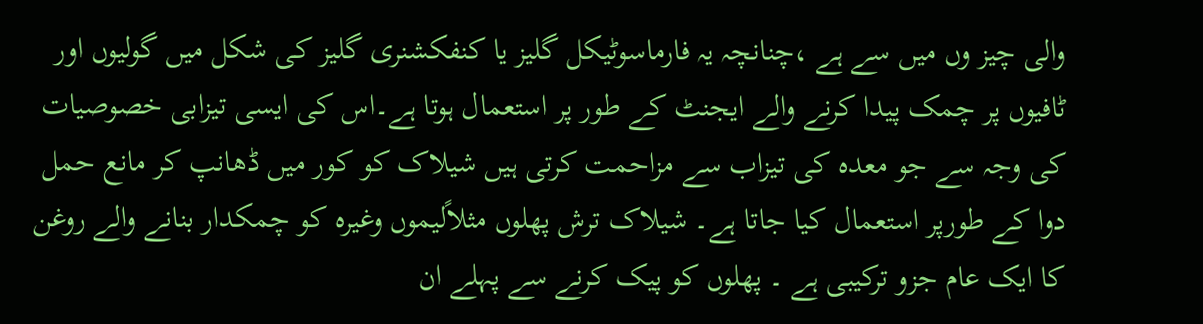والی چیز وں میں سے ہے ،چنانچہ یہ فارماسوٹیکل گلیز یا کنفکشنری گلیز کی شکل میں گولیوں اور ٹافیوں پر چمک پیدا کرنے والے ایجنٹ کے طور پر استعمال ہوتا ہے۔اس کی ایسی تیزابی خصوصیات کی وجہ سے جو معدہ کی تیزاب سے مزاحمت کرتی ہیں شیلاک کو کور میں ڈھانپ کر مانع حمل دوا کے طورپر استعمال کیا جاتا ہے۔ شیلاک ترش پھلوں مثلاًلیموں وغیرہ کو چمکدار بنانے والے روغن کا ایک عام جزو ترکیبی ہے ۔ پھلوں کو پیک کرنے سے پہلے ان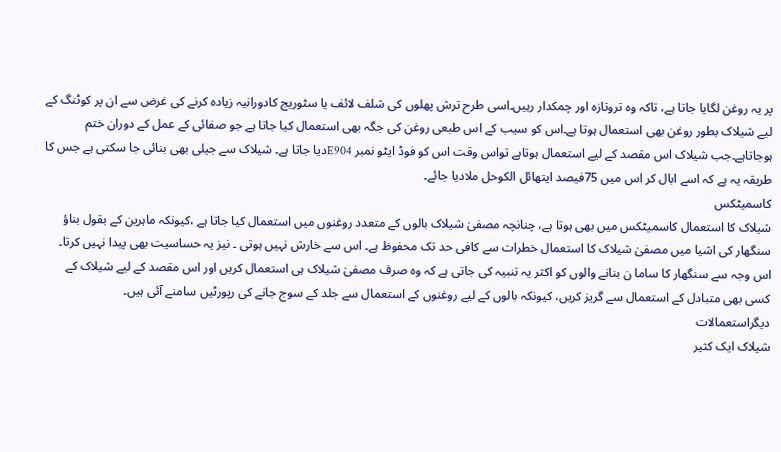پر یہ روغن لگایا جاتا ہے، تاکہ وہ تروتازہ اور چمکدار رہیں۔اسی طرح ترش پھلوں کی شلف لائف یا سٹوریج کادورانیہ زیادہ کرنے کی غرض سے ان پر کوٹنگ کے لیے شیلاک بطور روغن بھی استعمال ہوتا ہے۔اس کو سیب کے اس طبعی روغن کی جگہ بھی استعمال کیا جاتا ہے جو صفائی کے عمل کے دوران ختم ہوجاتاہے۔جب شیلاک اس مقصد کے لیے استعمال ہوتاہے تواس وقت اس کو فوڈ ایٹو نمبر E904دیا جاتا ہے۔ شیلاک سے جیلی بھی بنائی جا سکتی ہے جس کا طریقہ یہ ہے کہ اسے ابال کر اس میں 75فیصد ایتھائل الکوحل ملادیا جائے۔
کاسمیٹکس
شیلاک کا استعمال کاسمیٹکس میں بھی ہوتا ہے، چنانچہ مصفیٰ شیلاک بالوں کے متعدد روغنوں میں استعمال کیا جاتا ہے ،کیونکہ ماہرین کے بقول بناؤ سنگھار کی اشیا میں مصفیٰ شیلاک کا استعمال خطرات سے کافی حد تک محفوظ ہے۔ اس سے خارش نہیں ہوتی ۔ نیز یہ حساسیت بھی پیدا نہیں کرتا۔ اس وجہ سے سنگھار کا ساما ن بنانے والوں کو اکثر یہ تنبیہ کی جاتی ہے کہ وہ صرف مصفیٰ شیلاک ہی استعمال کریں اور اس مقصد کے لیے شیلاک کے کسی بھی متبادل کے استعمال سے گریز کریں، کیونکہ بالوں کے لیے روغنوں کے استعمال سے جلد کے سوج جانے کی رپورٹیں سامنے آئی ہیں۔
دیگراستعمالات
شیلاک ایک کثیر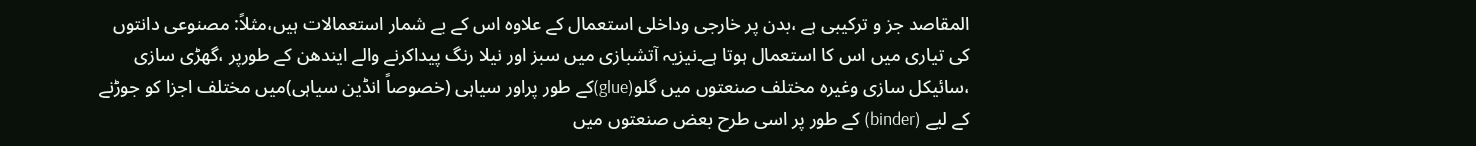المقاصد جز و ترکیبی ہے ،بدن پر خارجی وداخلی استعمال کے علاوہ اس کے بے شمار استعمالات ہیں،مثلاً: مصنوعی دانتوں کی تیاری میں اس کا استعمال ہوتا ہے۔نیزیہ آتشبازی میں سبز اور نیلا رنگ پیداکرنے والے ایندھن کے طورپر ،گھڑی سازی ،سائیکل سازی وغیرہ مختلف صنعتوں میں گلو(glue)کے طور پراور سیاہی (خصوصاً انڈین سیاہی)میں مختلف اجزا کو جوڑنے کے لیے (binder) کے طور پر اسی طرح بعض صنعتوں میں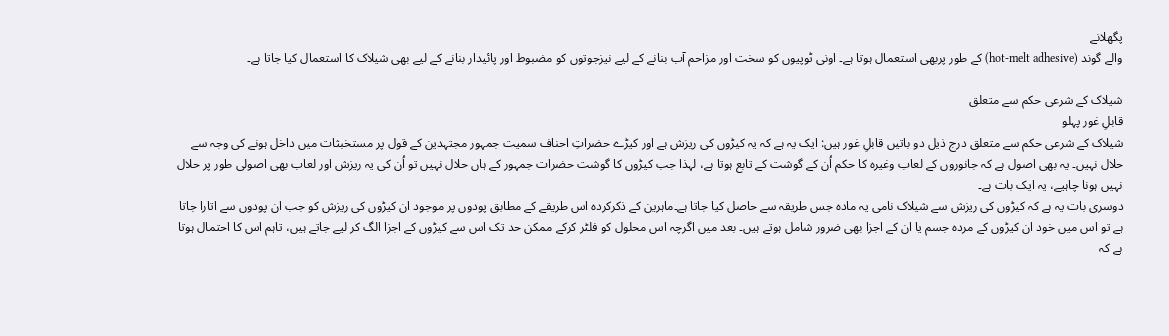پگھلانے
والے گوند (hot-melt adhesive) کے طور پربھی استعمال ہوتا ہے۔ اونی ٹوپیوں کو سخت اور مزاحم آب بنانے کے لیے نیزجوتوں کو مضبوط اور پائیدار بنانے کے لیے بھی شیلاک کا استعمال کیا جاتا ہے۔

شیلاک کے شرعی حکم سے متعلق
قابلِ غور پہلو
شیلاک کے شرعی حکم سے متعلق درج ذیل دو باتیں قابلِ غور ہیں: ایک یہ ہے کہ یہ کیڑوں کی ریزش ہے اور کیڑے حضراتِ احناف سمیت جمہور مجتہدین کے قول پر مستخبثات میں داخل ہونے کی وجہ سے حلال نہیں۔ یہ بھی اصول ہے کہ جانوروں کے لعاب وغیرہ کا حکم اُن کے گوشت کے تابع ہوتا ہے، لہذا جب کیڑوں کا گوشت حضرات جمہور کے ہاں حلال نہیں تو اُن کی یہ ریزش اور لعاب بھی اصولی طور پر حلال نہیں ہونا چاہیے، یہ ایک بات ہے۔
دوسری بات یہ ہے کہ کیڑوں کی ریزش سے شیلاک نامی یہ مادہ جس طریقہ سے حاصل کیا جاتا ہے۔ماہرین کے ذکرکردہ اس طریقے کے مطابق پودوں پر موجود ان کیڑوں کی ریزش کو جب ان پودوں سے اتارا جاتا ہے تو اس میں خود ان کیڑوں کے مردہ جسم یا ان کے اجزا بھی ضرور شامل ہوتے ہیں۔ بعد میں اگرچہ اس محلول کو فلٹر کرکے ممکن حد تک اس سے کیڑوں کے اجزا الگ کر لیے جاتے ہیں، تاہم اس کا احتمال ہوتا ہے کہ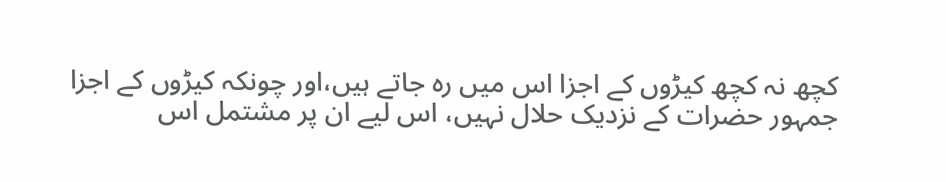کچھ نہ کچھ کیڑوں کے اجزا اس میں رہ جاتے ہیں،اور چونکہ کیڑوں کے اجزا جمہور حضرات کے نزدیک حلال نہیں، اس لیے ان پر مشتمل اس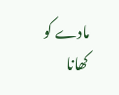مادے کو کھانا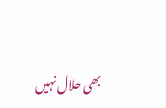بھی حلال نہیں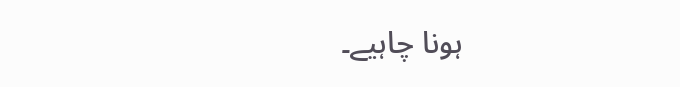ہونا چاہیے۔